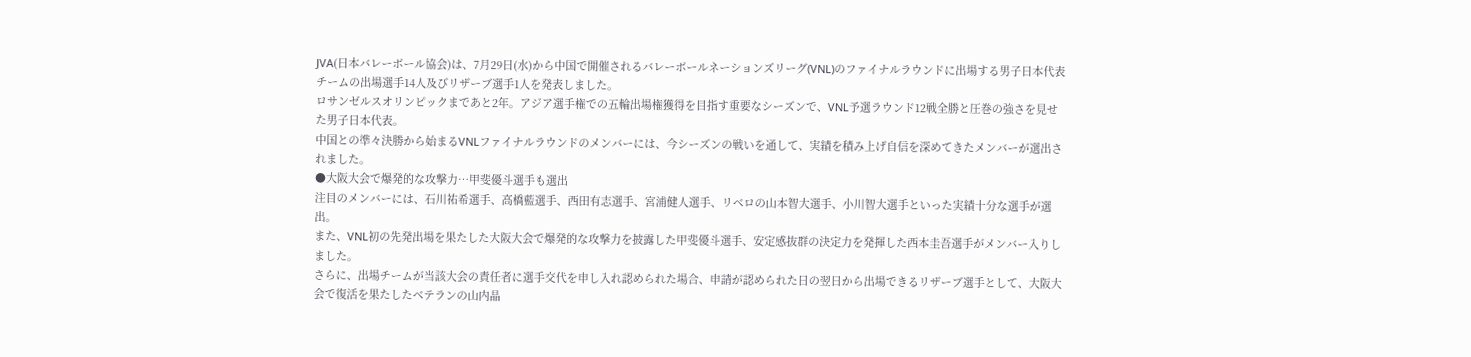JVA(日本バレーボール協会)は、7月29日(水)から中国で開催されるバレーボールネーションズリーグ(VNL)のファイナルラウンドに出場する男子日本代表チームの出場選手14人及びリザーブ選手1人を発表しました。
ロサンゼルスオリンピックまであと2年。アジア選手権での五輪出場権獲得を目指す重要なシーズンで、VNL予選ラウンド12戦全勝と圧巻の強さを見せた男子日本代表。
中国との準々決勝から始まるVNLファイナルラウンドのメンバーには、今シーズンの戦いを通して、実績を積み上げ自信を深めてきたメンバーが選出されました。
●大阪大会で爆発的な攻撃力…甲斐優斗選手も選出
注目のメンバーには、石川祐希選手、高橋藍選手、西田有志選手、宮浦健人選手、リベロの山本智大選手、小川智大選手といった実績十分な選手が選出。
また、VNL初の先発出場を果たした大阪大会で爆発的な攻撃力を披露した甲斐優斗選手、安定感抜群の決定力を発揮した西本圭吾選手がメンバー入りしました。
さらに、出場チームが当該大会の責任者に選手交代を申し入れ認められた場合、申請が認められた日の翌日から出場できるリザーブ選手として、大阪大会で復活を果たしたベテランの山内晶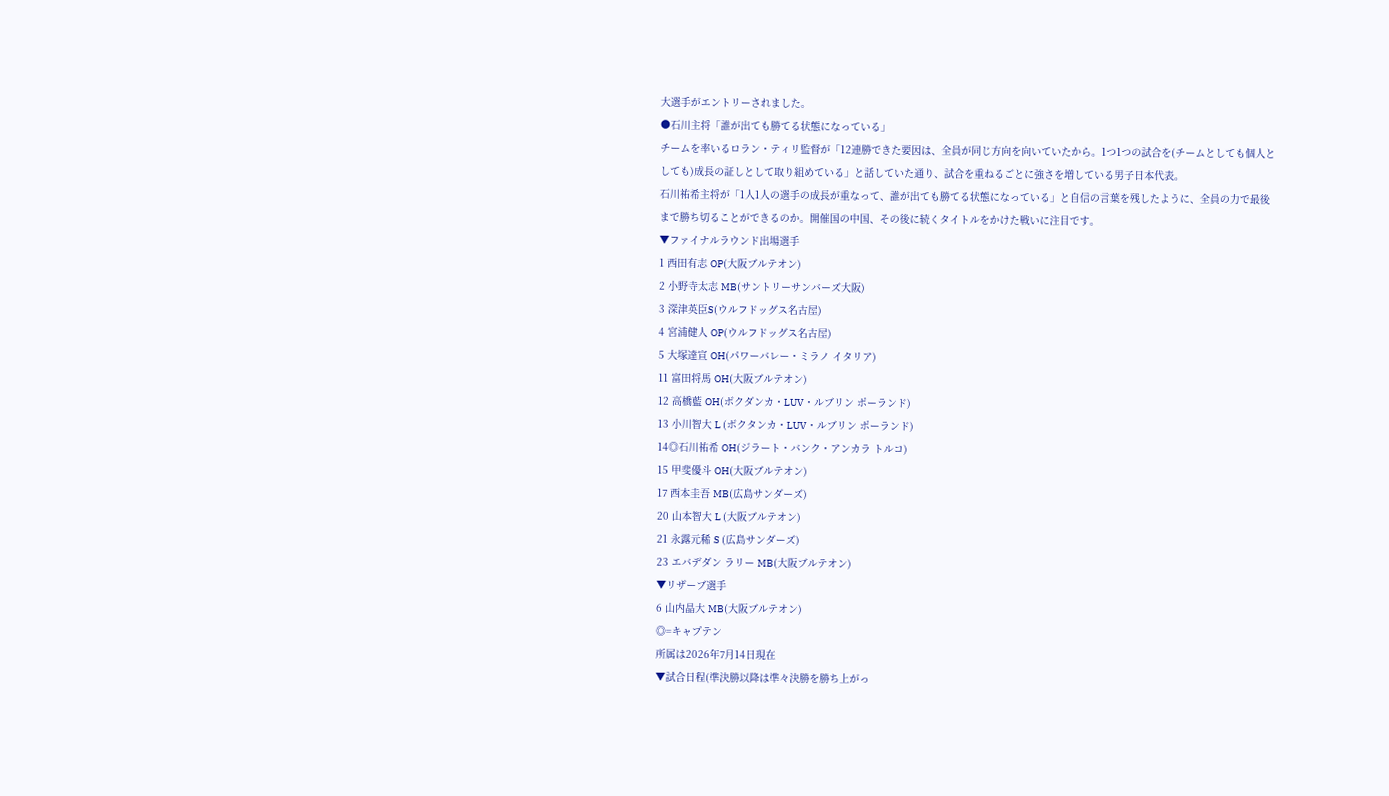大選手がエントリーされました。
●石川主将「誰が出ても勝てる状態になっている」
チームを率いるロラン・ティリ監督が「12連勝できた要因は、全員が同じ方向を向いていたから。1つ1つの試合を(チームとしても個人としても)成長の証しとして取り組めている」と話していた通り、試合を重ねるごとに強さを増している男子日本代表。
石川祐希主将が「1人1人の選手の成長が重なって、誰が出ても勝てる状態になっている」と自信の言葉を残したように、全員の力で最後まで勝ち切ることができるのか。開催国の中国、その後に続くタイトルをかけた戦いに注目です。
▼ファイナルラウンド出場選手
1 西田有志 OP(大阪ブルテオン)
2 小野寺太志 MB(サントリーサンバーズ大阪)
3 深津英臣S(ウルフドッグス名古屋)
4 宮浦健人 OP(ウルフドッグス名古屋)
5 大塚達宣 OH(パワーバレー・ミラノ イタリア)
11 富田将馬 OH(大阪ブルテオン)
12 高橋藍 OH(ボクダンカ・LUV・ルブリン ポーランド)
13 小川智大 L (ボクタンカ・LUV・ルブリン ポーランド)
14◎石川祐希 OH(ジラート・バンク・アンカラ トルコ)
15 甲斐優斗 OH(大阪ブルテオン)
17 西本圭吾 MB(広島サンダーズ)
20 山本智大 L (大阪ブルテオン)
21 永露元稀 S (広島サンダーズ)
23 エバデダン ラリー MB(大阪ブルテオン)
▼リザーブ選手
6 山内晶大 MB(大阪ブルテオン)
◎=キャプテン
所属は2026年7月14日現在
▼試合日程(準決勝以降は準々決勝を勝ち上がっ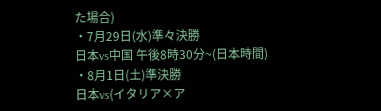た場合)
・7月29日(水)準々決勝
日本vs中国 午後8時30分~(日本時間)
・8月1日(土)準決勝
日本vs(イタリア×ア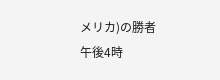メリカ)の勝者
午後4時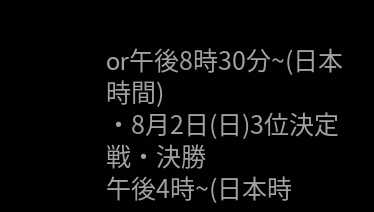or午後8時30分~(日本時間)
・8月2日(日)3位決定戦・決勝
午後4時~(日本時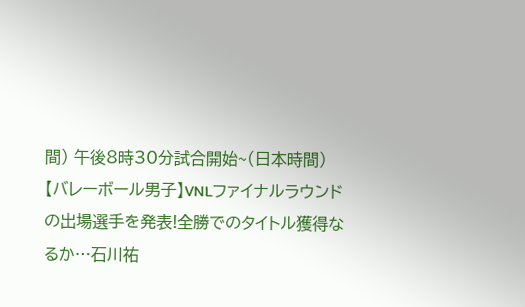間) 午後8時30分試合開始~(日本時間)
【バレーボール男子】VNLファイナルラウンドの出場選手を発表!全勝でのタイトル獲得なるか…石川祐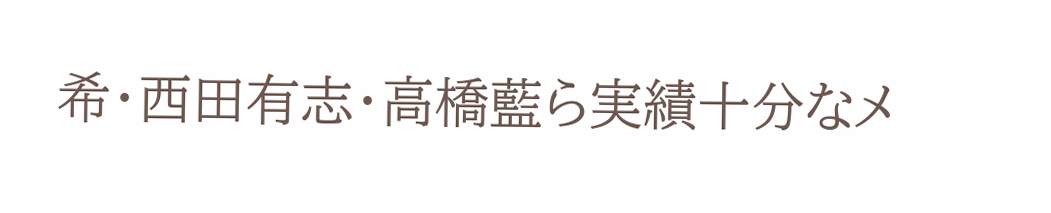希・西田有志・高橋藍ら実績十分なメ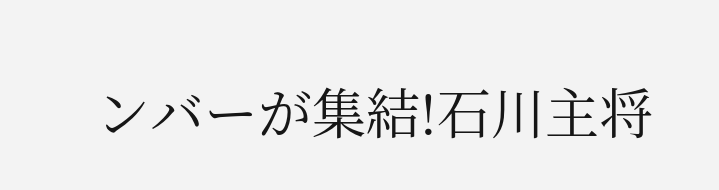ンバーが集結!石川主将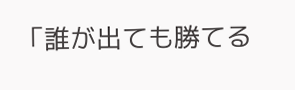「誰が出ても勝てる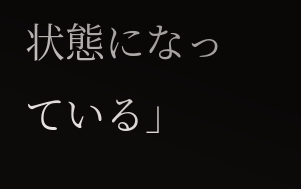状態になっている」